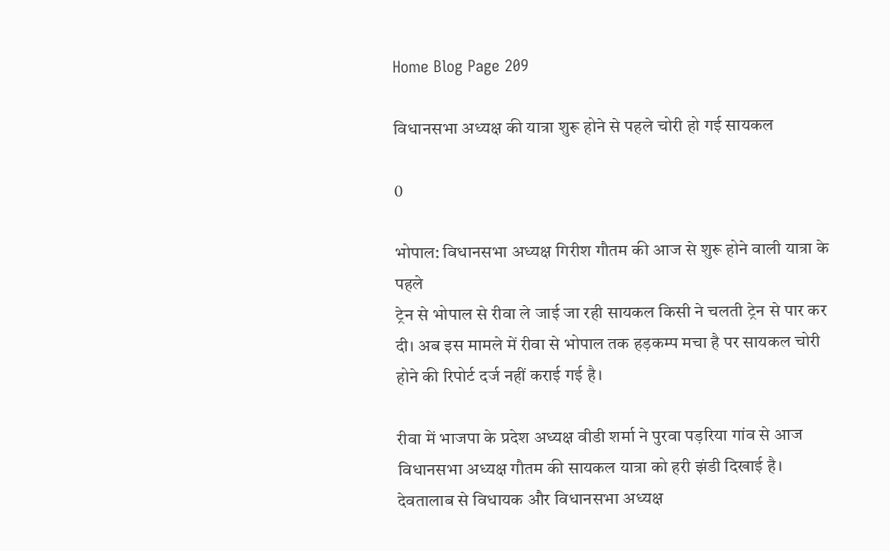Home Blog Page 209

विधानसभा अध्यक्ष की यात्रा शुरू होने से पहले चोरी हो गई सायकल

0

भोपाल: विधानसभा अध्यक्ष गिरीश गौतम की आज से शुरू होने वाली यात्रा के पहले
ट्रेन से भोपाल से रीवा ले जाई जा रही सायकल किसी ने चलती ट्रेन से पार कर दी। अब इस मामले में रीवा से भोपाल तक हड़कम्प मचा है पर सायकल चोरी होने की रिपोर्ट दर्ज नहीं कराई गई है।

रीवा में भाजपा के प्रदेश अध्यक्ष वीडी शर्मा ने पुरवा पड़रिया गांव से आज विधानसभा अध्यक्ष गौतम की सायकल यात्रा को हरी झंडी दिखाई है। देवतालाब से विधायक और विधानसभा अध्यक्ष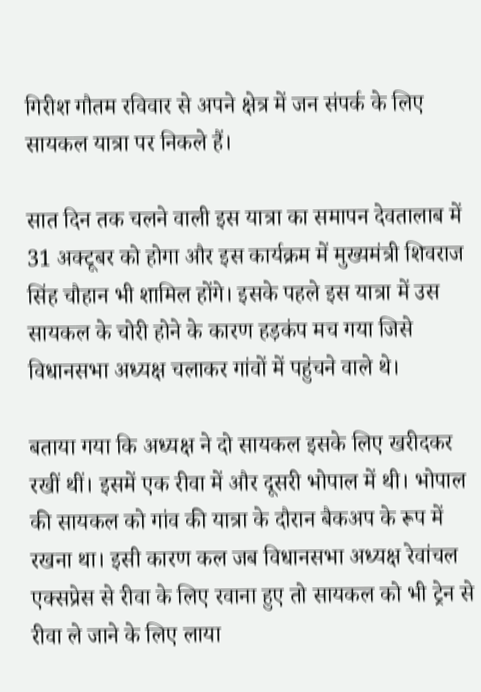गिरीश गौतम रविवार से अपने क्षेत्र में जन संपर्क के लिए सायकल यात्रा पर निकले हैं।

सात दिन तक चलने वाली इस यात्रा का समापन देवतालाब में 31 अक्टूबर को होगा और इस कार्यक्रम में मुख्यमंत्री शिवराज सिंह चौहान भी शामिल होंगे। इसके पहले इस यात्रा में उस सायकल के चोरी होने के कारण हड़कंप मच गया जिसे विधानसभा अध्यक्ष चलाकर गांवों में पहुंचने वाले थे।

बताया गया कि अध्यक्ष ने दो सायकल इसके लिए खरीदकर रखीं थीं। इसमें एक रीवा में और दूसरी भोपाल में थी। भोपाल की सायकल को गांव की यात्रा के दौरान बैकअप के रूप में रखना था। इसी कारण कल जब विधानसभा अध्यक्ष रेवांचल एक्सप्रेस से रीवा के लिए रवाना हुए तो सायकल को भी ट्रेन से रीवा ले जाने के लिए लाया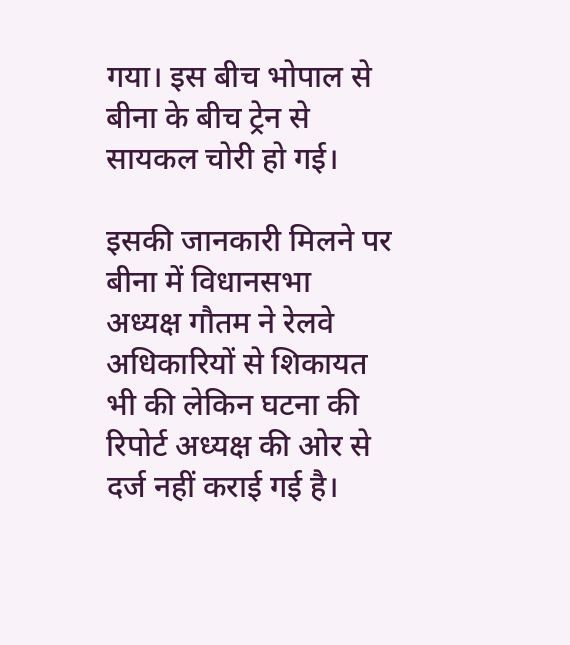गया। इस बीच भोपाल से बीना के बीच ट्रेन से सायकल चोरी हो गई।

इसकी जानकारी मिलने पर बीना में विधानसभा अध्यक्ष गौतम ने रेलवे अधिकारियों से शिकायत भी की लेकिन घटना की रिपोर्ट अध्यक्ष की ओर से दर्ज नहीं कराई गई है।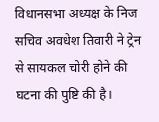विधानसभा अध्यक्ष के निज सचिव अवधेश तिवारी ने ट्रेन से सायकल चोरी होने की घटना की पुष्टि की है।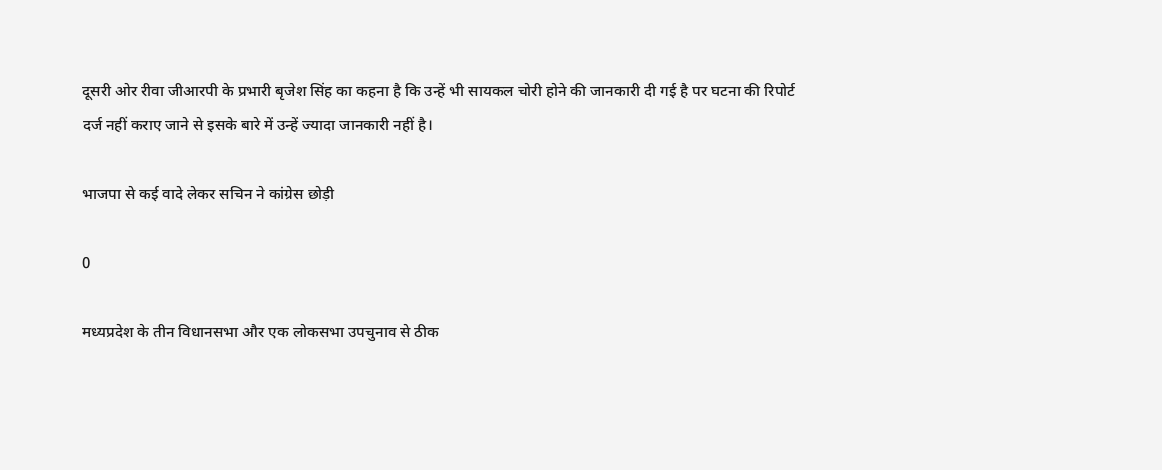दूसरी ओर रीवा जीआरपी के प्रभारी बृजेश सिंह का कहना है कि उन्हें भी सायकल चोरी होने की जानकारी दी गई है पर घटना की रिपोर्ट दर्ज नहीं कराए जाने से इसके बारे में उन्हें ज्यादा जानकारी नहीं है।

भाजपा से कई वादे लेकर सचिन ने कांग्रेस छोड़ी

0

मध्यप्रदेश के तीन विधानसभा और एक लोकसभा उपचुनाव से ठीक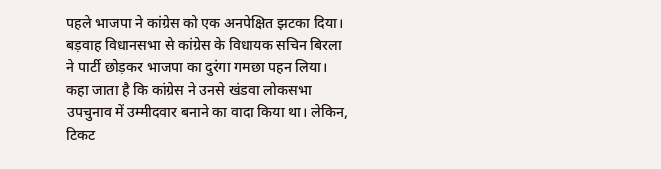पहले भाजपा ने कांग्रेस को एक अनपेक्षित झटका दिया। बड़वाह विधानसभा से कांग्रेस के विधायक सचिन बिरला ने पार्टी छोड़कर भाजपा का दुरंगा गमछा पहन लिया। कहा जाता है कि कांग्रेस ने उनसे खंडवा लोकसभा उपचुनाव में उम्मीदवार बनाने का वादा किया था। लेकिन, टिकट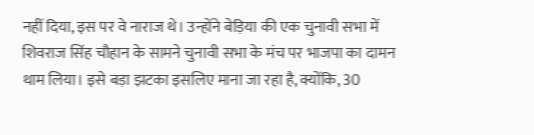नहीं दिया, इस पर वे नाराज थे। उन्होंने बेड़िया की एक चुनावी सभा में शिवराज सिंह चौहान के सामने चुनावी सभा के मंच पर भाजपा का दामन थाम लिया। इसे बड़ा झटका इसलिए माना जा रहा है, क्योंकि, 30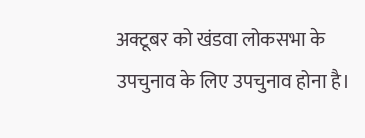अक्टूबर को खंडवा लोकसभा के उपचुनाव के लिए उपचुनाव होना है।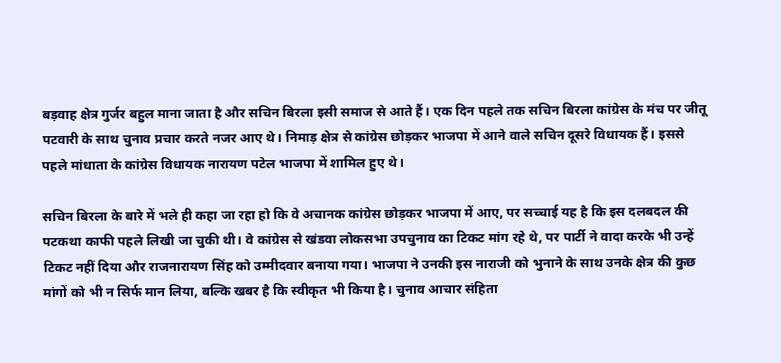बड़वाह क्षेत्र गुर्जर बहुल माना जाता है और सचिन बिरला इसी समाज से आते हैं। एक दिन पहले तक सचिन बिरला कांग्रेस के मंच पर जीतू पटवारी के साथ चुनाव प्रचार करते नजर आए थे। निमाड़ क्षेत्र से कांग्रेस छोड़कर भाजपा में आने वाले सचिन दूसरे विधायक हैं। इससे पहले मांधाता के कांग्रेस विधायक नारायण पटेल भाजपा में शामिल हुए थे।

सचिन बिरला के बारे में भले ही कहा जा रहा हो कि वे अचानक कांग्रेस छोड़कर भाजपा में आए, पर सच्चाई यह है कि इस दलबदल की पटकथा काफी पहले लिखी जा चुकी थी। वे कांग्रेस से खंडवा लोकसभा उपचुनाव का टिकट मांग रहे थे, पर पार्टी ने वादा करके भी उन्हें टिकट नहीं दिया और राजनारायण सिंह को उम्मीदवार बनाया गया। भाजपा ने उनकी इस नाराजी को भुनाने के साथ उनके क्षेत्र की कुछ मांगों को भी न सिर्फ मान लिया, बल्कि खबर है कि स्वीकृत भी किया है। चुनाव आचार संहिता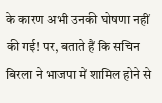के कारण अभी उनकी घोषणा नहीं की गई! पर, बताते हैं कि सचिन बिरला ने भाजपा में शामिल होने से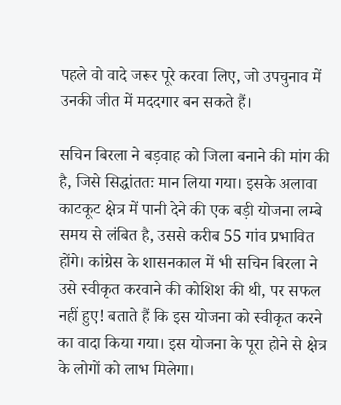पहले वो वादे जरूर पूरे करवा लिए, जो उपचुनाव में उनकी जीत में मददगार बन सकते हैं।

सचिन बिरला ने बड़वाह को जिला बनाने की मांग की है, जिसे सिद्धांततः मान लिया गया। इसके अलावा काटकूट क्षेत्र में पानी देने की एक बड़ी योजना लम्बे समय से लंबित है, उससे करीब 55 गांव प्रभावित होंगे। कांग्रेस के शासनकाल में भी सचिन बिरला ने उसे स्वीकृत करवाने की कोशिश की थी, पर सफल नहीं हुए! बताते हैं कि इस योजना को स्वीकृत करने का वादा किया गया। इस योजना के पूरा होने से क्षेत्र के लोगों को लाभ मिलेगा।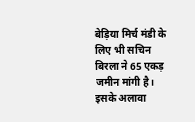बेड़िया मिर्च मंडी के लिए भी सचिन बिरला ने 65 एकड़ जमीन मांगी है। इसके अलावा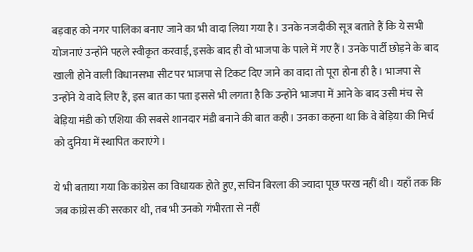बड़वाह को नगर पालिका बनाए जाने का भी वादा लिया गया है। उनके नजदीकी सूत्र बताते हैं कि ये सभी योजनाएं उन्होंने पहले स्वीकृत करवाई, इसके बाद ही वो भाजपा के पाले में गए हैं। उनके पार्टी छोड़ने के बाद खाली होने वाली विधानसभा सीट पर भाजपा से टिकट दिए जाने का वादा तो पूरा होना ही है। भाजपा से उन्होंने ये वादे लिए हैं, इस बात का पता इससे भी लगता है कि उन्होंने भाजपा में आने के बाद उसी मंच से बेड़िया मंडी को एशिया की सबसे शानदार मंडी बनाने की बात कही। उनका कहना था कि वे बेड़िया की मिर्च को दुनिया में स्थापित कराएंगे।

ये भी बताया गया कि कांग्रेस का विधायक होते हुए, सचिन बिरला की ज्यादा पूछ परख नहीं थी। यहाँ तक कि जब कांग्रेस की सरकार थी, तब भी उनको गंभीरता से नहीं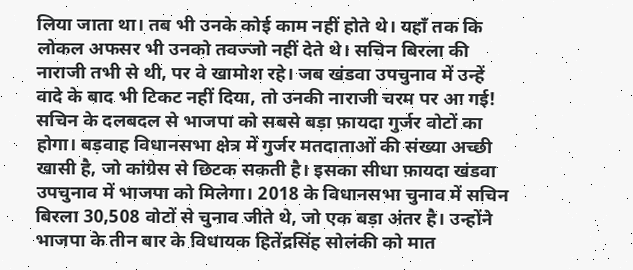लिया जाता था। तब भी उनके कोई काम नहीं होते थे। यहाँ तक कि लोकल अफसर भी उनको तवज्जो नहीं देते थे। सचिन बिरला की नाराजी तभी से थी, पर वे खामोश रहे। जब खंडवा उपचुनाव में उन्हें वादे के बाद भी टिकट नहीं दिया, तो उनकी नाराजी चरम पर आ गई! सचिन के दलबदल से भाजपा को सबसे बड़ा फ़ायदा गुर्जर वोटों का होगा। बड़वाह विधानसभा क्षेत्र में गुर्जर मतदाताओं की संख्या अच्छी खासी है, जो कांग्रेस से छिटक सकती है। इसका सीधा फ़ायदा खंडवा उपचुनाव में भाजपा को मिलेगा। 2018 के विधानसभा चुनाव में सचिन बिरला 30,508 वोटों से चुनाव जीते थे, जो एक बड़ा अंतर है। उन्होंने भाजपा के तीन बार के विधायक हितेंद्रसिंह सोलंकी को मात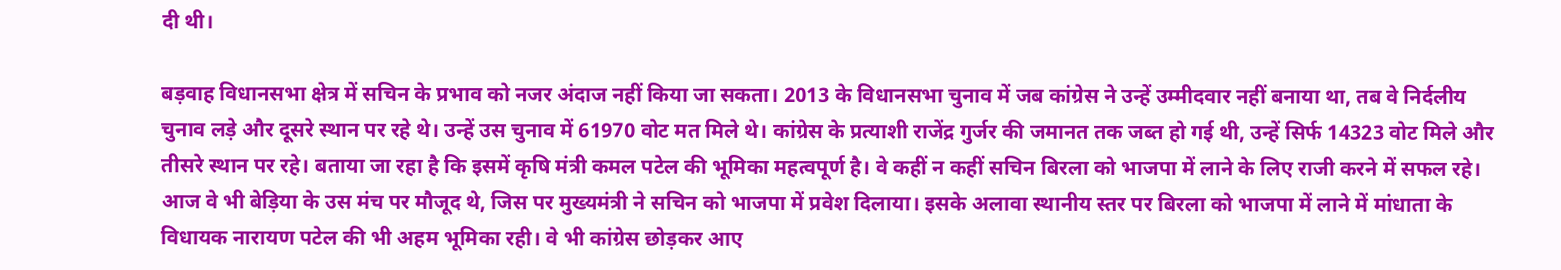दी थी।

बड़वाह विधानसभा क्षेत्र में सचिन के प्रभाव को नजर अंदाज नहीं किया जा सकता। 2013 के विधानसभा चुनाव में जब कांग्रेस ने उन्हें उम्मीदवार नहीं बनाया था, तब वे निर्दलीय चुनाव लड़े और दूसरे स्थान पर रहे थे। उन्हें उस चुनाव में 61970 वोट मत मिले थे। कांग्रेस के प्रत्याशी राजेंद्र गुर्जर की जमानत तक जब्त हो गई थी, उन्हें सिर्फ 14323 वोट मिले और तीसरे स्थान पर रहे। बताया जा रहा है कि इसमें कृषि मंत्री कमल पटेल की भूमिका महत्वपूर्ण है। वे कहीं न कहीं सचिन बिरला को भाजपा में लाने के लिए राजी करने में सफल रहे। आज वे भी बेड़िया के उस मंच पर मौजूद थे, जिस पर मुख्यमंत्री ने सचिन को भाजपा में प्रवेश दिलाया। इसके अलावा स्थानीय स्तर पर बिरला को भाजपा में लाने में मांधाता के विधायक नारायण पटेल की भी अहम भूमिका रही। वे भी कांग्रेस छोड़कर आए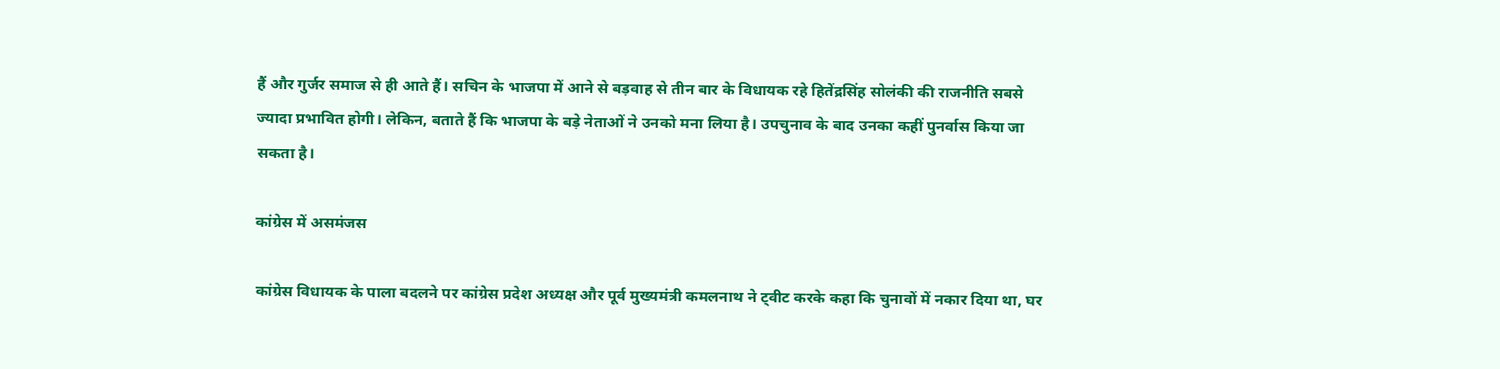हैं और गुर्जर समाज से ही आते हैं। सचिन के भाजपा में आने से बड़वाह से तीन बार के विधायक रहे हितेंद्रसिंह सोलंकी की राजनीति सबसे ज्यादा प्रभावित होगी। लेकिन, बताते हैं कि भाजपा के बड़े नेताओं ने उनको मना लिया है। उपचुनाव के बाद उनका कहीं पुनर्वास किया जा सकता है।

कांग्रेस में असमंजस

कांग्रेस विधायक के पाला बदलने पर कांग्रेस प्रदेश अध्यक्ष और पूर्व मुख्यमंत्री कमलनाथ ने ट्वीट करके कहा कि चुनावों में नकार दिया था, घर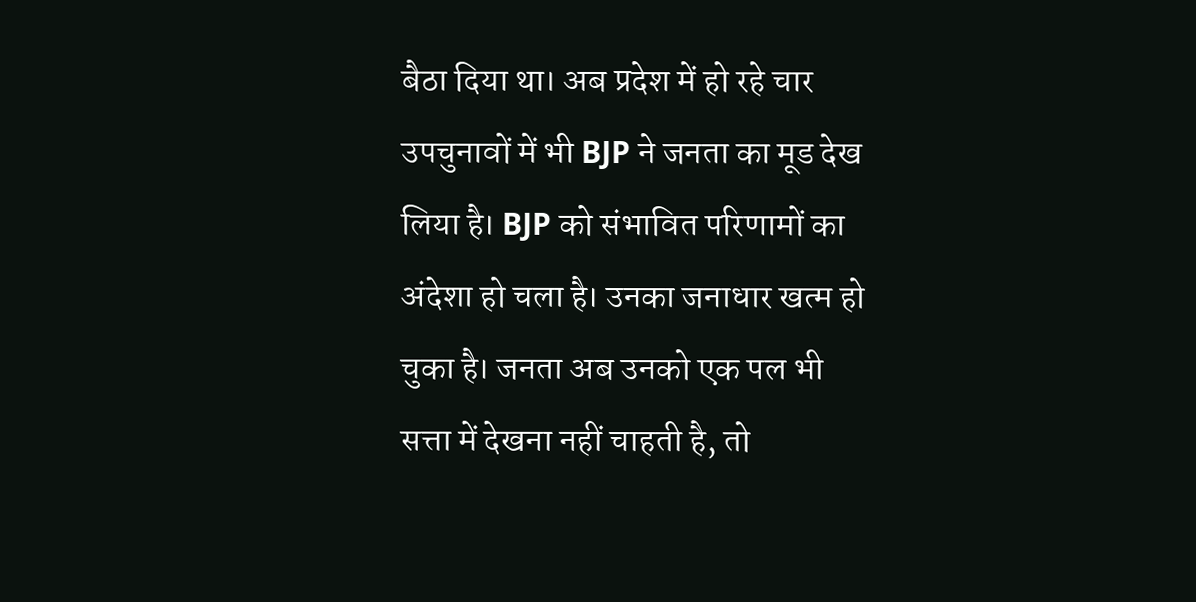बैठा दिया था। अब प्रदेश में हो रहे चार उपचुनावों में भी BJP ने जनता का मूड देख लिया है। BJP को संभावित परिणामों का अंदेशा हो चला है। उनका जनाधार खत्म हो चुका है। जनता अब उनको एक पल भी सत्ता में देखना नहीं चाहती है, तो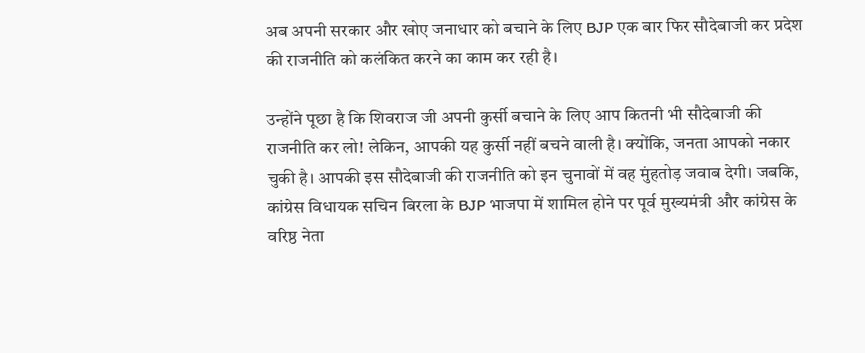अब अपनी सरकार और खोए जनाधार को बचाने के लिए BJP एक बार फिर सौदेबाजी कर प्रदेश की राजनीति को कलंकित करने का काम कर रही है।

उन्होंने पूछा है कि शिवराज जी अपनी कुर्सी बचाने के लिए आप कितनी भी सौदेबाजी की राजनीति कर लो! लेकिन, आपकी यह कुर्सी नहीं बचने वाली है। क्योंकि, जनता आपको नकार चुकी है। आपकी इस सौदेबाजी की राजनीति को इन चुनावों में वह मुंहतोड़ जवाब देगी। जबकि, कांग्रेस विधायक सचिन बिरला के BJP भाजपा में शामिल होने पर पूर्व मुख्यमंत्री और कांग्रेस के वरिष्ठ नेता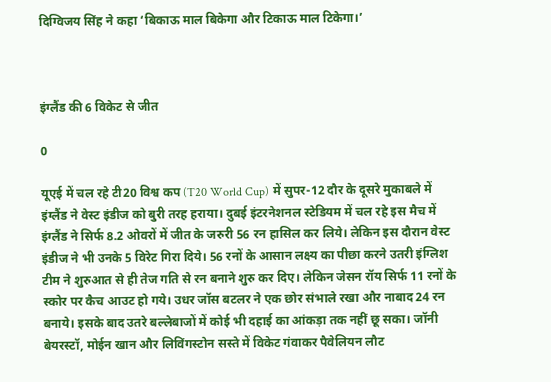दिग्विजय सिंह ने कहा ‘बिकाऊ माल बिकेगा और टिकाऊ माल टिकेगा।’



इंग्लैंड की 6 विकेट से जीत

0

यूएई में चल रहे टी20 विश्व कप (T20 World Cup) में सुपर-12 दौर के दूसरे मुकाबले में इंग्लैंड ने वेस्ट इंडीज को बुरी तरह हराया। दुबई इंटरनेशनल स्टेडियम में चल रहे इस मैच में इंग्लैंड ने सिर्फ 8.2 ओवरों में जीत के जरुरी 56 रन हासिल कर लिये। लेकिन इस दौरान वेस्ट इंडीज ने भी उनके 5 विरेट गिरा दिये। 56 रनों के आसान लक्ष्य का पीछा करने उतरी इंग्लिश टीम ने शुरुआत से ही तेज गति से रन बनाने शुरु कर दिए। लेकिन जेसन रॉय सिर्फ 11 रनों के स्कोर पर कैच आउट हो गये। उधर जॉस बटलर ने एक छोर संभाले रखा और नाबाद 24 रन बनाये। इसके बाद उतरे बल्लेबाजों में कोई भी दहाई का आंकड़ा तक नहीं छू सका। जॉनी बेयरस्टॉ, मोईन खान और लिविंगस्टोन सस्ते में विकेट गंवाकर पैवेलियन लौट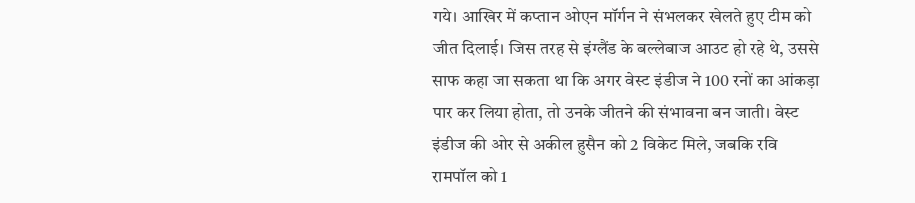गये। आखिर में कप्तान ओएन मॉर्गन ने संभलकर खेलते हुए टीम को जीत दिलाई। जिस तरह से इंग्लैंड के बल्लेबाज आउट हो रहे थे, उससे साफ कहा जा सकता था कि अगर वेस्ट इंडीज ने 100 रनों का आंकड़ा पार कर लिया होता, तो उनके जीतने की संभावना बन जाती। वेस्ट इंडीज की ओर से अकील हुसैन को 2 विकेट मिले, जबकि रवि रामपॉल को 1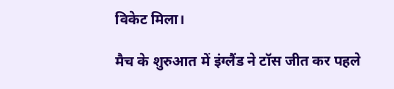विकेट मिला।

मैच के शुरुआत में इंग्लैंड ने टॉस जीत कर पहले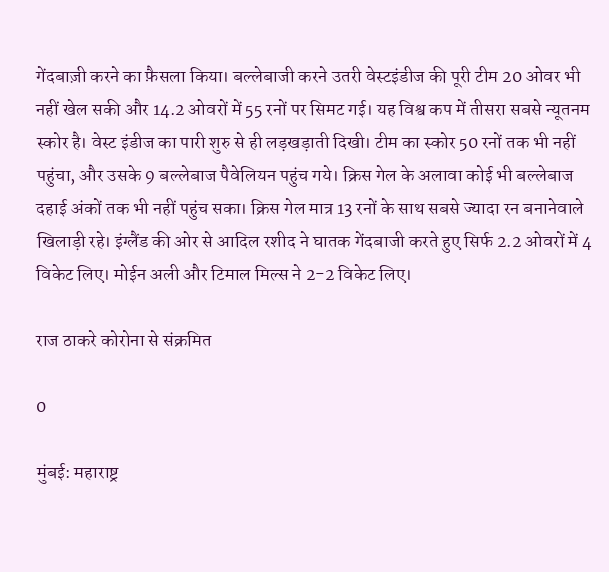गेंदबाज़ी करने का फ़ैसला किया। बल्लेबाजी करने उतरी वेस्टइंडीज की पूरी टीम 20 ओवर भी नहीं खेल सकी और 14.2 ओवरों में 55 रनों पर सिमट गई। यह विश्व कप में तीसरा सबसे न्यूतनम स्कोर है। वेस्ट इंडीज का पारी शुरु से ही लड़खड़ाती दिखी। टीम का स्कोर 50 रनों तक भी नहीं पहुंचा, और उसके 9 बल्लेबाज पैवेलियन पहुंच गये। क्रिस गेल के अलावा कोई भी बल्लेबाज दहाई अंकों तक भी नहीं पहुंच सका। क्रिस गेल मात्र 13 रनों के साथ सबसे ज्यादा रन बनानेवाले खिलाड़ी रहे। इंग्लैंड की ओर से आदिल रशीद ने घातक गेंदबाजी करते हुए सिर्फ 2.2 ओवरों में 4 विकेट लिए। मोईन अली और टिमाल मिल्स ने 2-2 विकेट लिए।

राज ठाकरे कोरोना से संक्रमित

0

मुंबई: महाराष्ट्र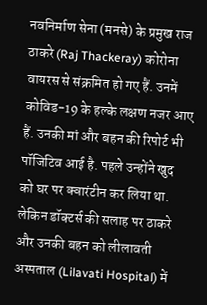नवनिर्माण सेना (मनसे) के प्रमुख राज ठाकरे (Raj Thackeray) कोरोना वायरस से संक्रमित हो गए हैं. उनमें कोविड-19 के हल्के लक्षण नजर आए हैं. उनकी मां और बहन की रिपोर्ट भी पॉजिटिव आई है. पहले उन्होंने खुद को घर पर क्वारंटीन कर लिया था. लेकिन डॉक्टर्स की सलाह पर ठाकरे और उनकी बहन को लीलावती अस्पताल (Lilavati Hospital) में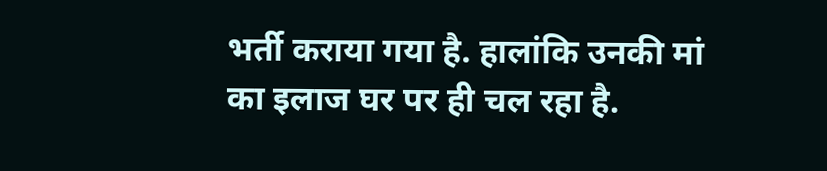भर्ती कराया गया है. हालांकि उनकी मां का इलाज घर पर ही चल रहा है.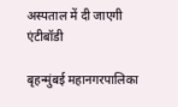अस्पताल में दी जाएगी एंटीबॉडी

बृहन्मुंबई महानगरपालिका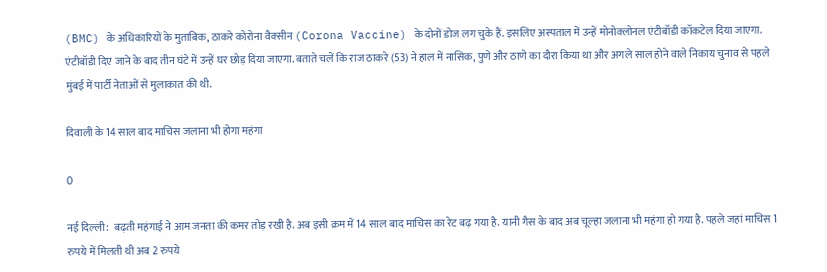(BMC) के अधिकारियों के मुताबिक, ठाकरे कोरोना वैक्सीन (Corona Vaccine) के दोनों डोज लग चुके हैं. इसलिए अस्पताल में उन्हें मोनोक्लोनल एंटीबॉडी कॉकटेल दिया जाएगा. एंटीबॉडी दिए जाने के बाद तीन घंटे में उन्हें घर छोड़ दिया जाएगा. बताते चलें कि राज ठाकरे (53) ने हाल में नासिक, पुणे और ठाणे का दौरा किया था और अगले साल होने वाले निकाय चुनाव से पहले मुंबई में पार्टी नेताओं से मुलाकात की थी.

दिवाली के 14 साल बाद माचिस जलाना भी होगा महंगा

0

नई दिल्ली:  बढ़ती महंगाई ने आम जनता की कमर तोड़ रखी है. अब इसी क्रम में 14 साल बाद माचिस का रेट बढ़ गया है. यानी गैस के बाद अब चूल्हा जलाना भी महंगा हो गया है. पहले जहां माचिस 1 रुपये में मिलती थी अब 2 रुपये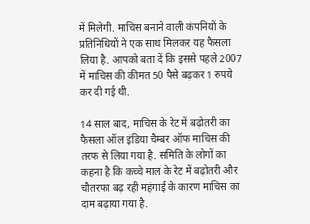में मिलेगी. माचिस बनाने वाली कंपनियों के प्रतिनिधियों ने एक साथ मिलकर यह फैसला लिया है. आपको बता दें कि इससे पहले 2007 में माचिस की कीमत 50 पैसे बढ़कर 1 रुपये कर दी गई थी.

14 साल बाद, माचिस के रेट में बढ़ोतरी का फैसला ऑल इंडिया चैम्बर ऑफ माचिस की तरफ से लिया गया है. समिति के लोगों का कहना है कि कच्चे माल के रेट में बढ़ोतरी और चौतरफा बढ़ रही महंगाई के कारण माचिस का दाम बढ़ाया गया है.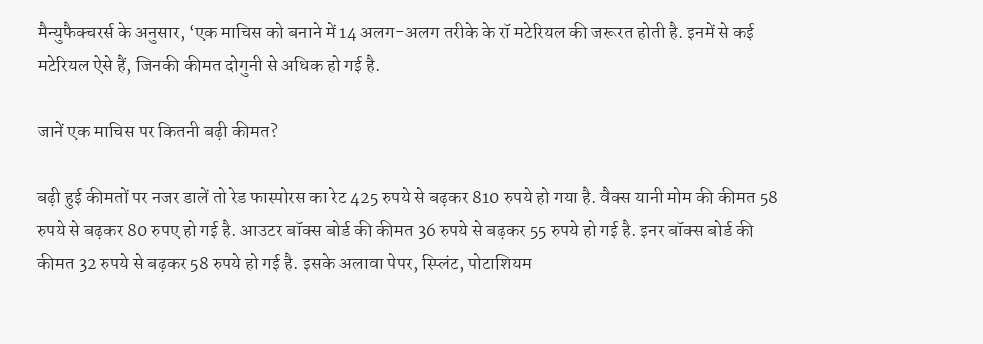मैन्युफैक्चरर्स के अनुसार, ‘एक माचिस को बनाने में 14 अलग-अलग तरीके के रॉ मटेरियल की जरूरत होती है. इनमें से कई मटेरियल ऐसे हैं, जिनकी कीमत दोगुनी से अधिक हो गई है.

जानें एक माचिस पर कितनी बढ़ी कीमत?

बढ़ी हुई कीमतों पर नजर डालें तो रेड फास्पोरस का रेट 425 रुपये से बढ़कर 810 रुपये हो गया है. वैक्स यानी मोम की कीमत 58 रुपये से बढ़कर 80 रुपए हो गई है. आउटर बॉक्स बोर्ड की कीमत 36 रुपये से बढ़कर 55 रुपये हो गई है. इनर बॉक्स बोर्ड की कीमत 32 रुपये से बढ़कर 58 रुपये हो गई है. इसके अलावा पेपर, स्प्लिंट, पोटाशियम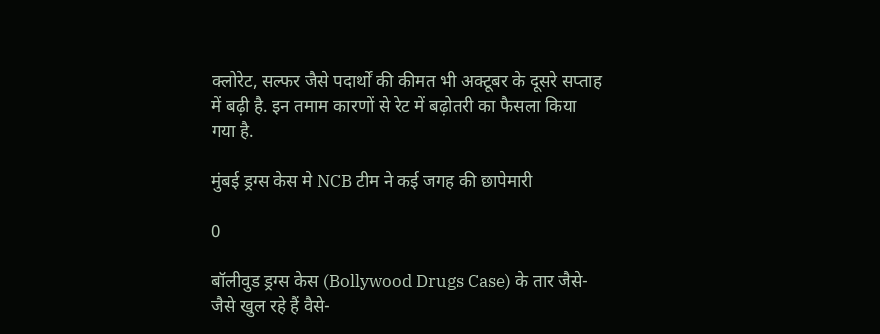क्लोरेट, सल्फर जैसे पदार्थों की कीमत भी अक्टूबर के दूसरे सप्ताह में बढ़ी है. इन तमाम कारणों से रेट में बढ़ोतरी का फैसला किया गया है.

मुंबई ड्रग्स केस मे NCB टीम ने कई जगह की छापेमारी

0

बॉलीवुड ड्रग्स केस (Bollywood Drugs Case) के तार जैसे-जैसे खुल रहे हैं वैसे-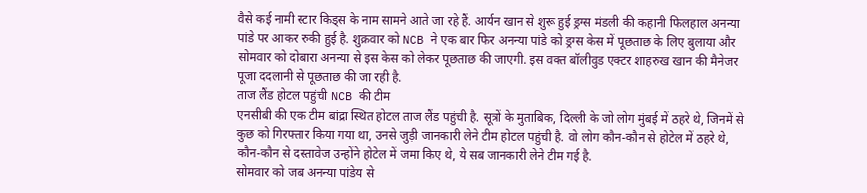वैसे कई नामी स्टार किड्स के नाम सामने आते जा रहे हैं. आर्यन खान से शुरू हुई ड्रग्स मंडली की कहानी फिलहाल अनन्या पांडे पर आकर रुकी हुई है. शुक्रवार को NCB ने एक बार फिर अनन्या पांडे को ड्रग्स केस में पूछताछ के लिए बुलाया और सोमवार को दोबारा अनन्या से इस केस को लेकर पूछताछ की जाएगी. इस वक्त बॉलीवुड एक्टर शाहरुख खान की मैनेजर पूजा ददलानी से पूछताछ की जा रही है.
ताज लैंड होटल पहुंची NCB की टीम
एनसीबी की एक टीम बांद्रा स्थित होटल ताज लैंड पहुंची है. सूत्रों के मुताबिक, दिल्ली के जो लोग मुंबई में ठहरे थे, जिनमें से कुछ को गिरफ्तार किया गया था, उनसे जुड़ी जानकारी लेने टीम होटल पहुंची है. वो लोग कौन-कौन से होटेल में ठहरे थे, कौन-कौन से दस्तावेज उन्होंने होटेल में जमा किए थे, ये सब जानकारी लेने टीम गई है.
सोमवार को जब अनन्या पांडेय से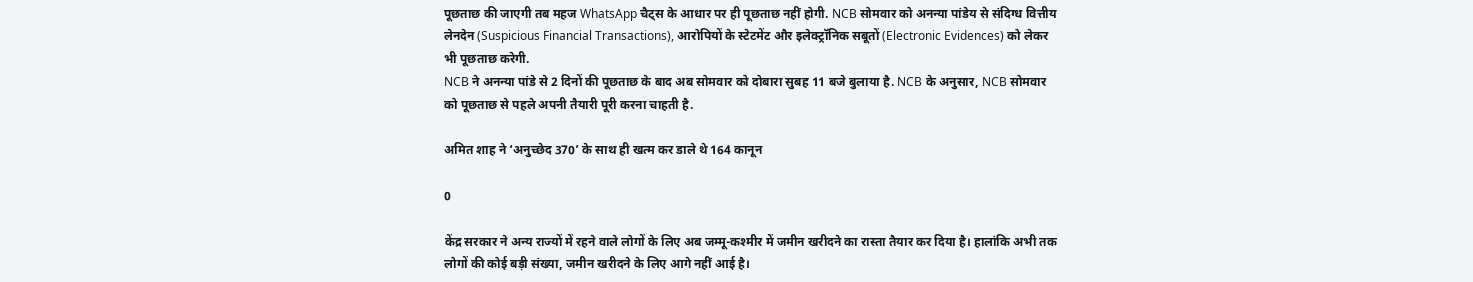पूछताछ की जाएगी तब महज WhatsApp चैट्स के आधार पर ही पूछताछ नहीं होगी. NCB सोमवार को अनन्या पांडेय से संदिग्ध वित्तीय लेनदेन (Suspicious Financial Transactions), आरोपियों के स्टेटमेंट और इलेक्ट्रॉनिक सबूतों (Electronic Evidences) को लेकर भी पूछताछ करेगी.
NCB ने अनन्या पांडे से 2 दिनों की पूछताछ के बाद अब सोमवार को दोबारा सुबह 11 बजे बुलाया है. NCB के अनुसार, NCB सोमवार को पूछताछ से पहले अपनी तैयारी पूरी करना चाहती है.

अमित शाह ने ‘अनुच्छेद 370’ के साथ ही खत्म कर डाले थे 164 कानून

0

केंद्र सरकार ने अन्य राज्यों में रहने वाले लोगों के लिए अब जम्मू-कश्मीर में जमीन खरीदने का रास्ता तैयार कर दिया है। हालांकि अभी तक लोगों की कोई बड़ी संख्या, जमीन खरीदने के लिए आगे नहीं आई है।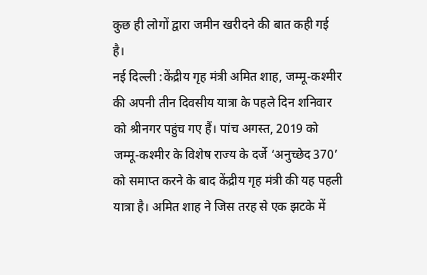कुछ ही लोगों द्वारा जमीन खरीदने की बात कही गई है।
नई दिल्ली :केंद्रीय गृह मंत्री अमित शाह, जम्मू-कश्मीर की अपनी तीन दिवसीय यात्रा के पहले दिन शनिवार को श्रीनगर पहुंच गए हैं। पांच अगस्त, 2019 को जम्मू-कश्मीर के विशेष राज्य के दर्जे ‘अनुच्छेद 370’ को समाप्त करने के बाद केंद्रीय गृह मंत्री की यह पहली यात्रा है। अमित शाह ने जिस तरह से एक झटके में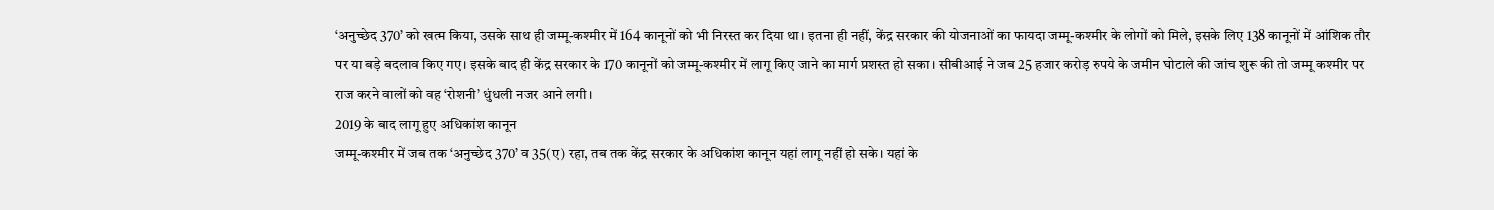‘अनुच्छेद 370’ को खत्म किया, उसके साथ ही जम्मू-कश्मीर में 164 कानूनों को भी निरस्त कर दिया था। इतना ही नहीं, केंद्र सरकार की योजनाओं का फायदा जम्मू-कश्मीर के लोगों को मिले, इसके लिए 138 कानूनों में आंशिक तौर पर या बड़े बदलाव किए गए। इसके बाद ही केंद्र सरकार के 170 कानूनों को जम्मू-कश्मीर में लागू किए जाने का मार्ग प्रशस्त हो सका। सीबीआई ने जब 25 हजार करोड़ रुपये के जमीन घोटाले की जांच शुरू की तो जम्मू कश्मीर पर राज करने वालों को वह ‘रोशनी’ धुंधली नजर आने लगी।
2019 के बाद लागू हुए अधिकांश कानून
जम्मू-कश्मीर में जब तक ‘अनुच्छेद 370’ व 35(ए) रहा, तब तक केंद्र सरकार के अधिकांश कानून यहां लागू नहीं हो सके। यहां के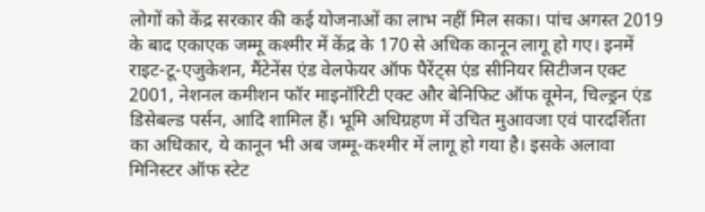लोगों को केंद्र सरकार की कई योजनाओं का लाभ नहीं मिल सका। पांच अगस्त 2019 के बाद एकाएक जम्मू कश्मीर में केंद्र के 170 से अधिक कानून लागू हो गए। इनमें राइट-टू-एजुकेशन, मैंटेनेंस एंड वेलफेयर ऑफ पैरेंट्स एंड सीनियर सिटीजन एक्ट 2001, नेशनल कमीशन फॉर माइनॉरिटी एक्ट और बेनिफिट ऑफ वूमेन, चिल्ड्रन एंड डिसेबल्ड पर्सन, आदि शामिल हैं। भूमि अधिग्रहण में उचित मुआवजा एवं पारदर्शिता का अधिकार, ये कानून भी अब जम्मू-कश्मीर में लागू हो गया है। इसके अलावा मिनिस्टर ऑफ स्टेट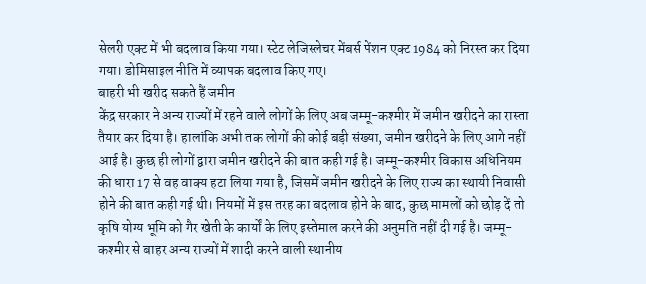सेलरी एक्ट में भी बदलाव किया गया। स्टेट लेजिस्लेचर मेंबर्स पेंशन एक्ट 1984 को निरस्त कर दिया गया। डोमिसाइल नीति में व्यापक बदलाव किए गए।
बाहरी भी खरीद सकते हैं जमीन
केंद्र सरकार ने अन्य राज्यों में रहने वाले लोगों के लिए अब जम्मू-कश्मीर में जमीन खरीदने का रास्ता तैयार कर दिया है। हालांकि अभी तक लोगों की कोई बड़ी संख्या, जमीन खरीदने के लिए आगे नहीं आई है। कुछ ही लोगों द्वारा जमीन खरीदने की बात कही गई है। जम्मू-कश्मीर विकास अधिनियम की धारा 17 से वह वाक्य हटा लिया गया है, जिसमें जमीन खरीदने के लिए राज्य का स्थायी निवासी होने की बात कही गई थी। नियमों में इस तरह का बदलाव होने के बाद, कुछ मामलों को छोड़ दें तो कृषि योग्य भूमि को गैर खेती के कार्यों के लिए इस्तेमाल करने की अनुमति नहीं दी गई है। जम्मू-कश्मीर से बाहर अन्य राज्यों में शादी करने वाली स्थानीय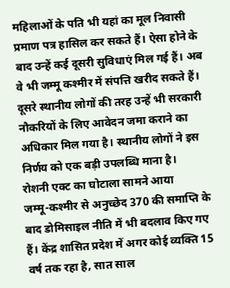महिलाओं के पति भी यहां का मूल निवासी प्रमाण पत्र हासिल कर सकते हैं। ऐसा होने के बाद उन्हें कई दूसरी सुविधाएं मिल गई हैं। अब वे भी जम्मू कश्मीर में संपत्ति खरीद सकते हैं। दूसरे स्थानीय लोगों की तरह उन्हें भी सरकारी नौकरियों के लिए आवेदन जमा कराने का अधिकार मिल गया है। स्थानीय लोगों ने इस निर्णय को एक बड़ी उपलब्धि माना है।
रोशनी एक्ट का घोटाला सामने आया
जम्मू-कश्मीर से अनुच्छेद 370 की समाप्ति के बाद डोमिसाइल नीति में भी बदलाव किए गए हैं। केंद्र शासित प्रदेश में अगर कोई व्यक्ति 15 वर्ष तक रहा है, सात साल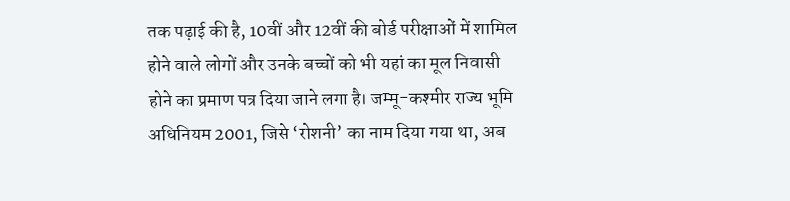तक पढ़ाई की है, 10वीं और 12वीं की बोर्ड परीक्षाओं में शामिल होने वाले लोगों और उनके बच्चों को भी यहां का मूल निवासी होने का प्रमाण पत्र दिया जाने लगा है। जम्मू-कश्मीर राज्य भूमि अधिनियम 2001, जिसे ‘रोशनी’ का नाम दिया गया था, अब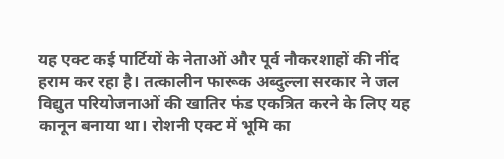यह एक्ट कई पार्टियों के नेताओं और पूर्व नौकरशाहों की नींद हराम कर रहा है। तत्कालीन फारूक अब्दुल्ला सरकार ने जल विद्युत परियोजनाओं की खातिर फंड एकत्रित करने के लिए यह कानून बनाया था। रोशनी एक्ट में भूमि का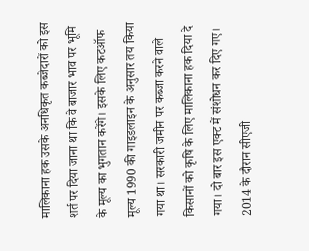मालिकाना हक उसके अनधिकृत कब्जेदारों को इस शर्त पर दिया जाना था कि वे बाजार भाव पर भूमि के मूल्य का भुगतान करेंगे। इसके लिए कटऑफ मूल्य 1990 की गाइडलाइन के अनुसार तय किया गया था। सरकारी जमीन पर कब्जा करने वाले किसानों को कृषि के लिए मालिकाना हक दिया दे गया। दो बार इस एक्ट में संशोधन कर दिए गए। 2014 के दौरान सीएजी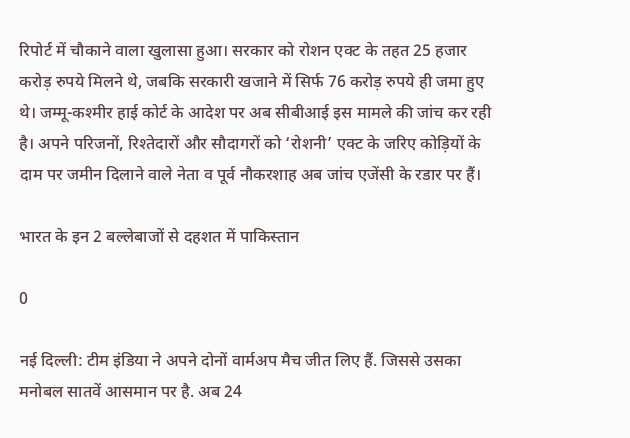रिपोर्ट में चौकाने वाला खुलासा हुआ। सरकार को रोशन एक्ट के तहत 25 हजार करोड़ रुपये मिलने थे, जबकि सरकारी खजाने में सिर्फ 76 करोड़ रुपये ही जमा हुए थे। जम्मू-कश्मीर हाई कोर्ट के आदेश पर अब सीबीआई इस मामले की जांच कर रही है। अपने परिजनों, रिश्तेदारों और सौदागरों को ‘रोशनी’ एक्ट के जरिए कोड़ियों के दाम पर जमीन दिलाने वाले नेता व पूर्व नौकरशाह अब जांच एजेंसी के रडार पर हैं।

भारत के इन 2 बल्लेबाजों से दहशत में पाकिस्तान

0

नई दिल्ली: टीम इंडिया ने अपने दोनों वार्मअप मैच जीत लिए हैं. जिससे उसका मनोबल सातवें आसमान पर है. अब 24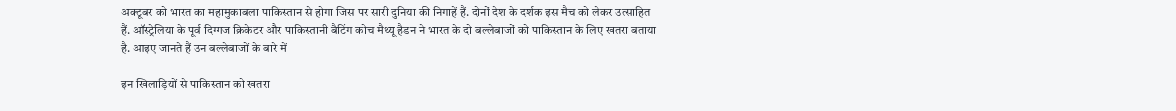अक्टूबर को भारत का महामुकाबला पाकिस्तान से होगा जिस पर सारी दुनिया की निगाहें हैं. दोनों देश के दर्शक इस मैच को लेकर उत्साहित हैं. ऑस्ट्रेलिया के पूर्व दिग्गज क्रिकेटर और पाकिस्तानी बैटिंग कोच मैथ्यू हैडन ने भारत के दो बल्लेबाजों को पाकिस्तान के लिए खतरा बताया है. आइए जानते हैं उन बल्लेबाजों के बारे में

इन खिलाड़ियों से पाकिस्तान को खतरा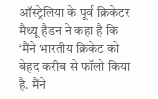ऑस्ट्रेलिया के पूर्व क्रिकेटर मैथ्यू हैडन ने कहा है कि ‘मैंने भारतीय क्रिकेट को बेहद करीब से फॉलो किया है. मैंने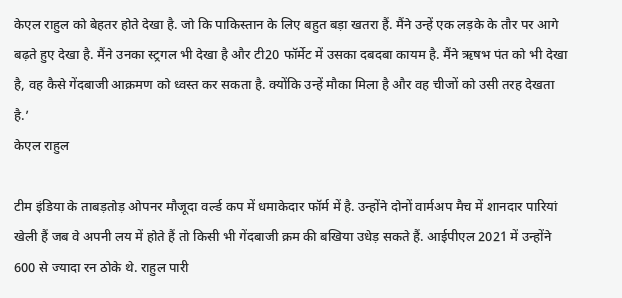केएल राहुल को बेहतर होते देखा है. जो कि पाकिस्तान के लिए बहुत बड़ा खतरा हैं. मैंने उन्हें एक लड़के के तौर पर आगे बढ़ते हुए देखा है. मैंने उनका स्ट्रगल भी देखा है और टी20 फॉर्मेट में उसका दबदबा कायम है. मैंने ऋषभ पंत को भी देखा है, वह कैसे गेंदबाजी आक्रमण को ध्वस्त कर सकता है. क्योंकि उन्हें मौका मिला है और वह चीजों को उसी तरह देखता है.’
केएल राहुल

टीम इंडिया के ताबड़तोड़ ओपनर मौजूदा वर्ल्ड कप में धमाकेदार फॉर्म में है. उन्होंने दोनों वार्मअप मैच में शानदार पारियां खेली हैं जब वे अपनी लय में होते हैं तो किसी भी गेंदबाजी क्रम की बखिया उधेड़ सकते हैं. आईपीएल 2021 में उन्होंने 600 से ज्यादा रन ठोके थे. राहुल पारी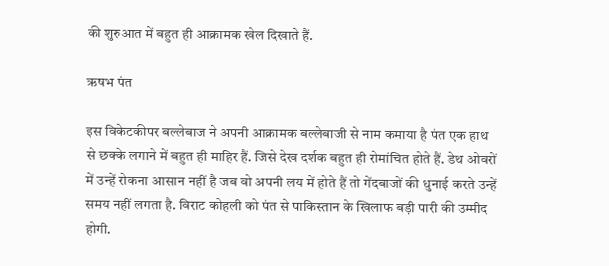की शुरुआत में बहुत ही आक्रामक खेल दिखाते हैं.

ऋषभ पंत

इस विकेटकीपर बल्लेबाज ने अपनी आक्रामक बल्लेबाजी से नाम कमाया है पंत एक हाथ से छक्के लगाने में बहुत ही माहिर हैं. जिसे देख दर्शक बहुत ही रोमांचित होते हैं. डेथ ओवरों में उन्हें रोकना आसान नहीं है जब वो अपनी लय में होते हैं तो गेंदबाजों की धुनाई करते उन्हें समय नहीं लगता है. विराट कोहली को पंत से पाकिस्तान के खिलाफ बड़ी पारी की उम्मीद होगी.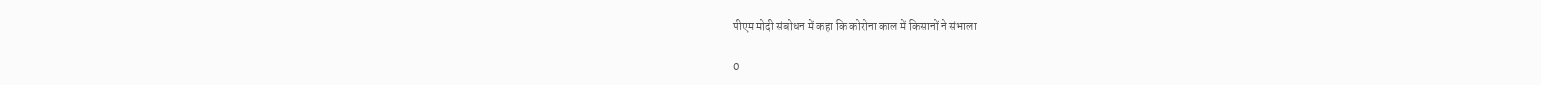पीएम मोदी संबोधन में कहा कि कोरोना काल में किसानों ने संभाला

0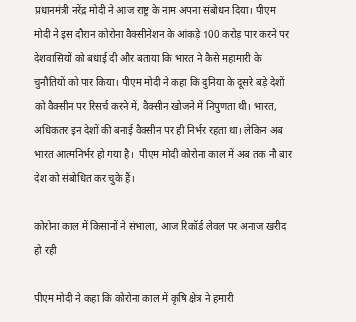प्रधानमंत्री नरेंद्र मोदी ने आज राष्ट्र के नाम अपना संबोधन दिया। पीएम मोदी ने इस दौरान कोरोना वैक्सीनेशन के आंकड़े 100 करोड़ पार करने पर देशवासियों को बधाई दी और बताया कि भारत ने कैसे महामारी के चुनौतियों को पार किया। पीएम मोदी ने कहा कि दुनिया के दूसरे बड़े देशों को वैक्सीन पर रिसर्च करने में, वैक्सीन खोजने में निपुणता थी। भारत, अधिकतर इन देशों की बनाई वैक्सीन पर ही निर्भर रहता था। लेकिन अब भारत आत्मनिर्भर हो गया है।  पीएम मोदी कोरोना काल में अब तक नौ बार देश को संबोधित कर चुके हैं।

कोरोना काल में किसानों ने संभाला, आज रिकॉर्ड लेवल पर अनाज खरीद हो रही

पीएम मोदी ने कहा कि कोरोना काल में कृषि क्षेत्र ने हमारी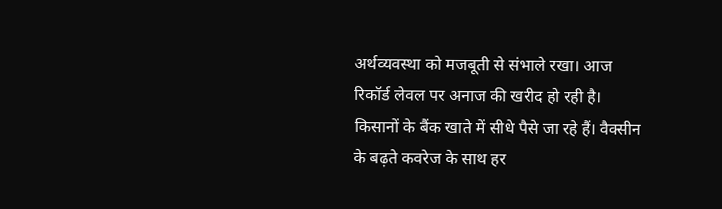अर्थव्यवस्था को मजबूती से संभाले रखा। आज रिकॉर्ड लेवल पर अनाज की खरीद हो रही है। किसानों के बैंक खाते में सीधे पैसे जा रहे हैं। वैक्सीन के बढ़ते कवरेज के साथ हर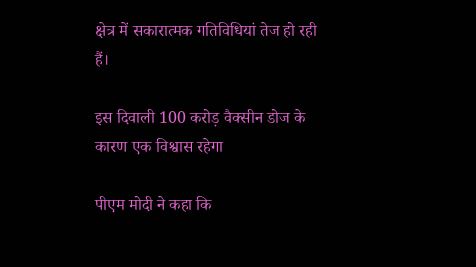क्षेत्र में सकारात्मक गतिविधियां तेज हो रही हैं।

इस दिवाली 100 करोड़ वैक्सीन डोज के कारण एक विश्वास रहेगा

पीएम मोदी ने कहा कि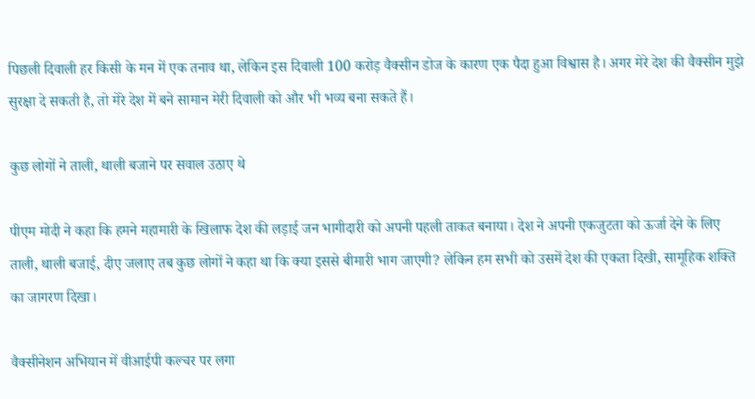पिछली दिवाली हर किसी के मन में एक तनाव था, लेकिन इस दिवाली 100 करोड़ वैक्सीन डोज के कारण एक पैदा हुआ विश्वास है। अगर मेरे देश की वैक्सीन मुझे सुरक्षा दे सकती है, तो मेरे देश में बने सामान मेरी दिवाली को और भी भव्य बना सकते हैं।

कुछ लोगों ने ताली, थाली बजाने पर सवाल उठाए थे

पीएम मोदी ने कहा कि हमने महामारी के खिलाफ देश की लड़ाई जन भागीदारी को अपनी पहली ताकत बनाया। देश ने अपनी एकजुटता को ऊर्जा देने के लिए ताली, थाली बजाई, दीए जलाए तब कुछ लोगों ने कहा था कि क्या इससे बीमारी भाग जाएगी? लेकिन हम सभी को उसमें देश की एकता दिखी, सामूहिक शक्ति का जागरण दिखा।

वैक्सीनेशन अभियान में वीआईपी कल्चर पर लगा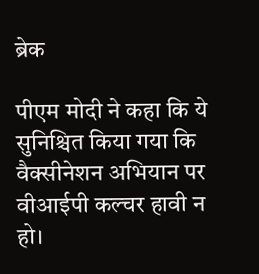ब्रेक

पीएम मोदी ने कहा कि ये सुनिश्चित किया गया कि वैक्सीनेशन अभियान पर वीआईपी कल्चर हावी न हो।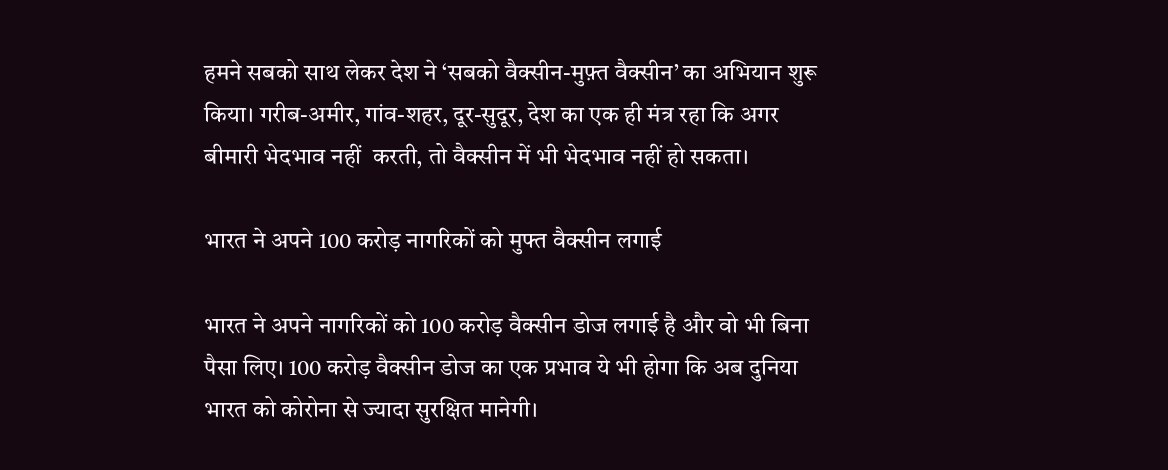हमने सबको साथ लेकर देश ने ‘सबको वैक्सीन-मुफ़्त वैक्सीन’ का अभियान शुरू किया। गरीब-अमीर, गांव-शहर, दूर-सुदूर, देश का एक ही मंत्र रहा कि अगर बीमारी भेदभाव नहीं  करती, तो वैक्सीन में भी भेदभाव नहीं हो सकता।

भारत ने अपने 100 करोड़ नागरिकों को मुफ्त वैक्सीन लगाई

भारत ने अपने नागरिकों को 100 करोड़ वैक्सीन डोज लगाई है और वो भी बिना पैसा लिए। 100 करोड़ वैक्सीन डोज का एक प्रभाव ये भी होगा कि अब दुनिया भारत को कोरोना से ज्यादा सुरक्षित मानेगी।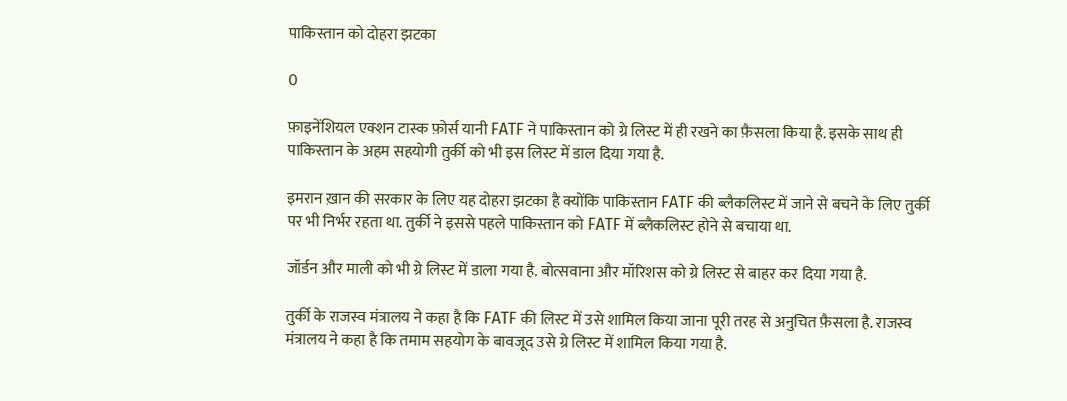पाकिस्तान को दोहरा झटका

0

फ़ाइनेंशियल एक्शन टास्क फ़ोर्स यानी FATF ने पाकिस्तान को ग्रे लिस्ट में ही रखने का फ़ैसला किया है. इसके साथ ही पाकिस्तान के अहम सहयोगी तुर्की को भी इस लिस्ट में डाल दिया गया है.

इमरान ख़ान की सरकार के लिए यह दोहरा झटका है क्योंकि पाकिस्तान FATF की ब्लैकलिस्ट में जाने से बचने के लिए तुर्की पर भी निर्भर रहता था. तुर्की ने इससे पहले पाकिस्तान को FATF में ब्लैकलिस्ट होने से बचाया था.

जॉर्डन और माली को भी ग्रे लिस्ट में डाला गया है. बोत्सवाना और मॉरिशस को ग्रे लिस्ट से बाहर कर दिया गया है.

तुर्की के राजस्व मंत्रालय ने कहा है कि FATF की लिस्ट में उसे शामिल किया जाना पूरी तरह से अनुचित फ़ैसला है. राजस्व मंत्रालय ने कहा है कि तमाम सहयोग के बावजूद उसे ग्रे लिस्ट में शामिल किया गया है.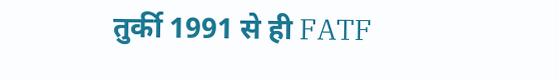तुर्की 1991 से ही FATF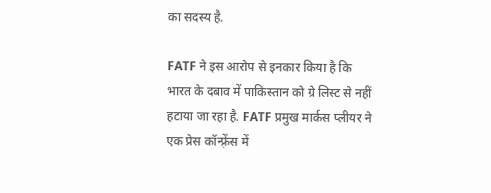का सदस्य है.

FATF ने इस आरोप से इनकार किया है कि भारत के दबाव में पाकिस्तान को ग्रे लिस्ट से नहीं हटाया जा रहा है. FATF प्रमुख मार्कस प्लीयर ने एक प्रेस कॉन्फ़्रेंस में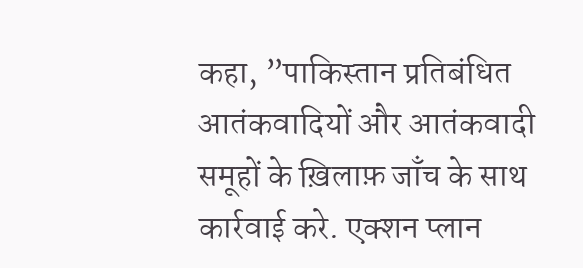कहा, ”पाकिस्तान प्रतिबंधित आतंकवादियों और आतंकवादी समूहों के ख़िलाफ़ जाँच के साथ कार्रवाई करे. एक्शन प्लान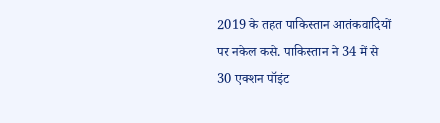2019 के तहत पाकिस्तान आतंकवादियों पर नकेल कसे. पाकिस्तान ने 34 में से 30 एक्शन पॉइंट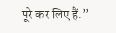पूरे कर लिए हैं.”